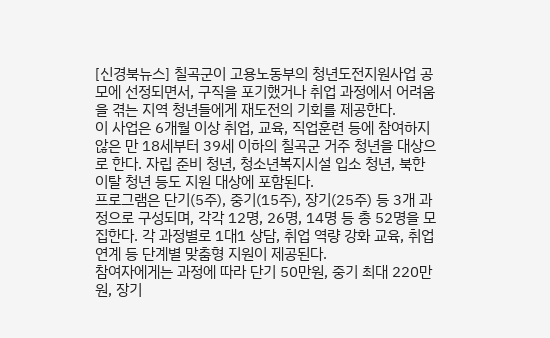[신경북뉴스] 칠곡군이 고용노동부의 청년도전지원사업 공모에 선정되면서, 구직을 포기했거나 취업 과정에서 어려움을 겪는 지역 청년들에게 재도전의 기회를 제공한다.
이 사업은 6개월 이상 취업, 교육, 직업훈련 등에 참여하지 않은 만 18세부터 39세 이하의 칠곡군 거주 청년을 대상으로 한다. 자립 준비 청년, 청소년복지시설 입소 청년, 북한 이탈 청년 등도 지원 대상에 포함된다.
프로그램은 단기(5주), 중기(15주), 장기(25주) 등 3개 과정으로 구성되며, 각각 12명, 26명, 14명 등 총 52명을 모집한다. 각 과정별로 1대1 상담, 취업 역량 강화 교육, 취업 연계 등 단계별 맞춤형 지원이 제공된다.
참여자에게는 과정에 따라 단기 50만원, 중기 최대 220만원, 장기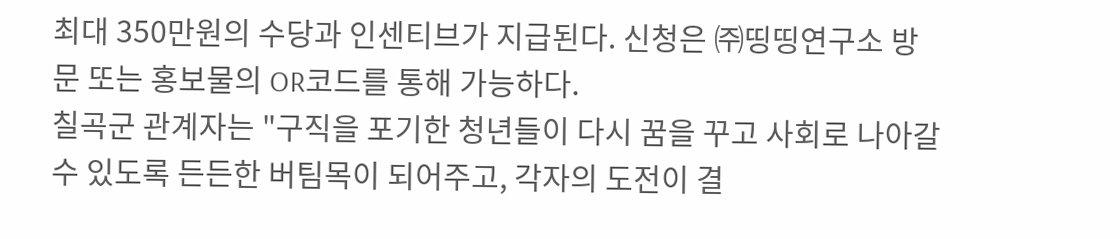최대 350만원의 수당과 인센티브가 지급된다. 신청은 ㈜띵띵연구소 방문 또는 홍보물의 OR코드를 통해 가능하다.
칠곡군 관계자는 "구직을 포기한 청년들이 다시 꿈을 꾸고 사회로 나아갈 수 있도록 든든한 버팀목이 되어주고, 각자의 도전이 결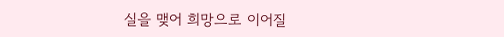실을 맺어 희망으로 이어질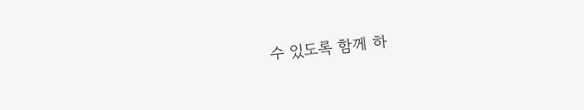수 있도록 함께 하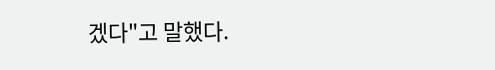겠다"고 말했다.